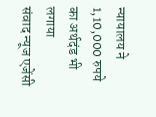न्यायालय ने 1,10,000 रुपये का अर्थदंड भी लगाया
संवाद न्यूज एजेंसी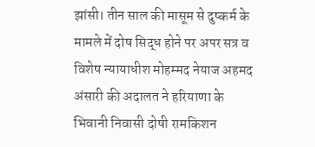झांसी। तीन साल की मासूम से दुष्कर्म के मामले में दोष सिद्ध होने पर अपर सत्र व विशेष न्यायाधीश मोहम्मद नेयाज अहमद अंसारी की अदालत ने हरियाणा के भिवानी निवासी दोषी रामकिशन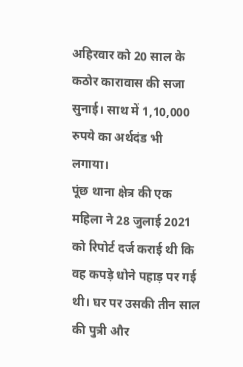अहिरवार को 20 साल के कठोर कारावास की सजा सुनाई। साथ में 1,10,000 रुपये का अर्थदंड भी लगाया।
पूंछ थाना क्षेत्र की एक महिला ने 28 जुलाई 2021 को रिपोर्ट दर्ज कराई थी कि वह कपड़े धोने पहाड़ पर गई थी। घर पर उसकी तीन साल की पुत्री और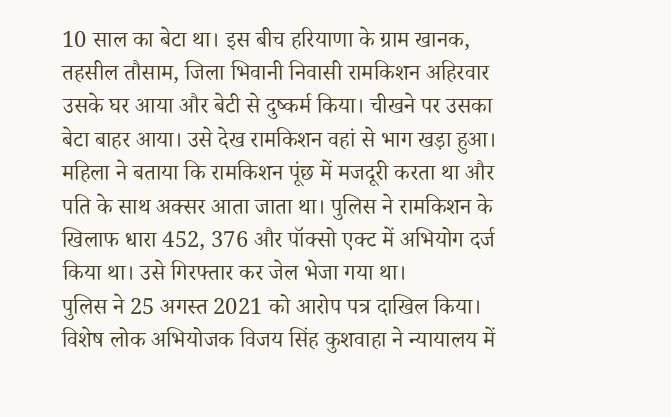10 साल का बेटा था। इस बीच हरियाणा के ग्राम खानक, तहसील तौसाम, जिला भिवानी निवासी रामकिशन अहिरवार उसके घर आया और बेटी से दुष्कर्म किया। चीखने पर उसका बेटा बाहर आया। उसे देख रामकिशन वहां से भाग खड़ा हुआ। महिला ने बताया कि रामकिशन पूंछ में मजदूरी करता था और पति के साथ अक्सर आता जाता था। पुलिस ने रामकिशन के खिलाफ धारा 452, 376 और पॉक्सो एक्ट में अभियोग दर्ज किया था। उसे गिरफ्तार कर जेल भेजा गया था।
पुलिस ने 25 अगस्त 2021 को आरोप पत्र दाखिल किया। विशेष लोक अभियोजक विजय सिंह कुशवाहा ने न्यायालय में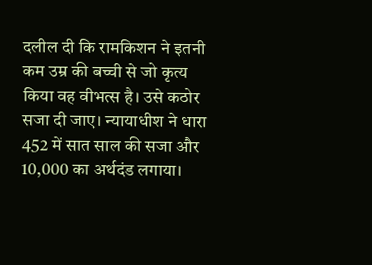दलील दी कि रामकिशन ने इतनी कम उम्र की बच्ची से जो कृत्य किया वह वीभत्स है। उसे कठोर सजा दी जाए। न्यायाधीश ने धारा 452 में सात साल की सजा और 10,000 का अर्थदंड लगाया।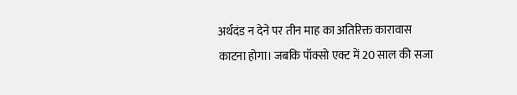अर्थदंड न देने पर तीन माह का अतिरिक्त कारावास काटना होगा। जबकि पॉक्सो एक्ट में 20 साल की सजा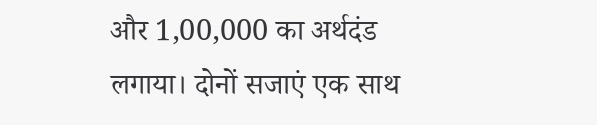और 1,00,000 का अर्थदंड लगाया। दोनों सजाएं एक साथ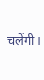चलेंगी।